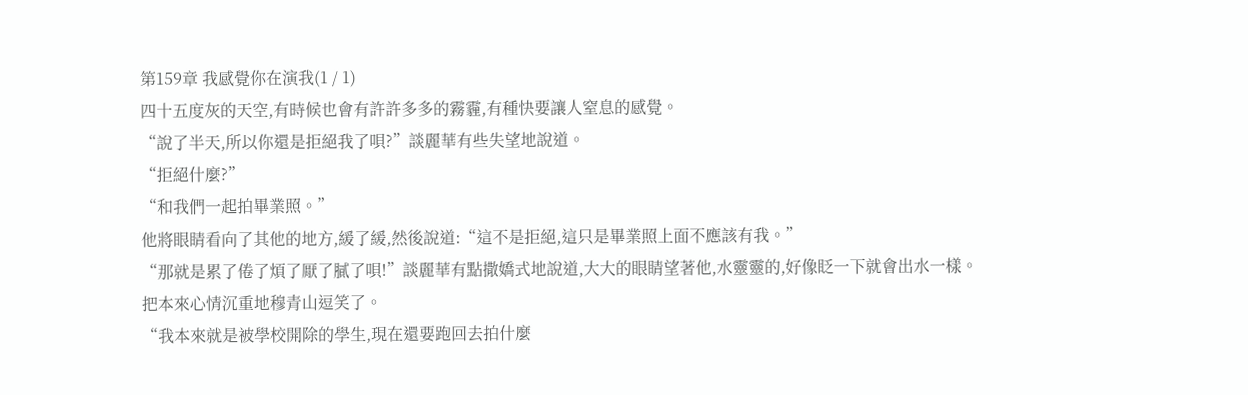第159章 我感覺你在演我(1 / 1)
四十五度灰的天空,有時候也會有許許多多的霧霾,有種快要讓人窒息的感覺。
“說了半天,所以你還是拒絕我了唄?”談麗華有些失望地說道。
“拒絕什麼?”
“和我們一起拍畢業照。”
他將眼睛看向了其他的地方,緩了緩,然後說道:“這不是拒絕,這只是畢業照上面不應該有我。”
“那就是累了倦了煩了厭了膩了唄!”談麗華有點撒嬌式地說道,大大的眼睛望著他,水靈靈的,好像眨一下就會出水一樣。
把本來心情沉重地穆青山逗笑了。
“我本來就是被學校開除的學生,現在還要跑回去拍什麼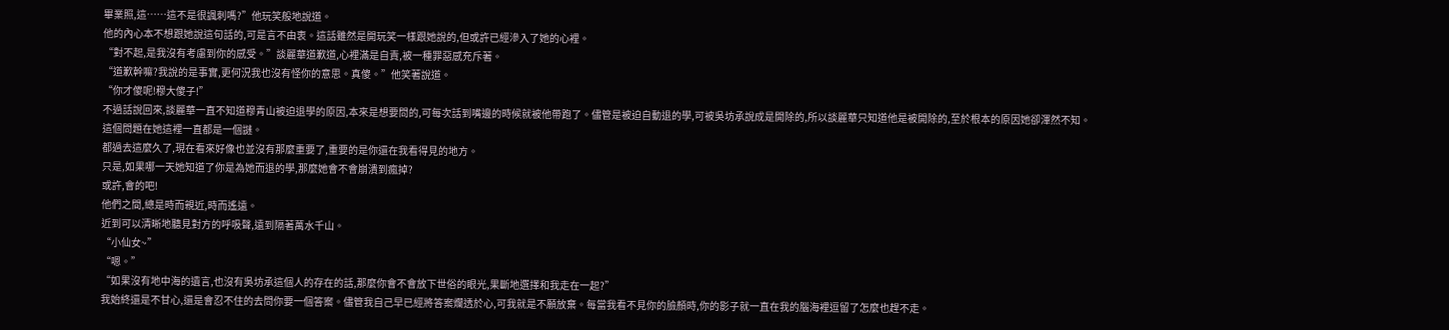畢業照,這……這不是很諷刺嗎?”他玩笑般地說道。
他的內心本不想跟她說這句話的,可是言不由衷。這話雖然是開玩笑一樣跟她說的,但或許已經滲入了她的心裡。
“對不起,是我沒有考慮到你的感受。”談麗華道歉道,心裡滿是自責,被一種罪惡感充斥著。
“道歉幹嘛?我說的是事實,更何況我也沒有怪你的意思。真傻。”他笑著說道。
“你才傻呢!穆大傻子!”
不過話說回來,談麗華一直不知道穆青山被迫退學的原因,本來是想要問的,可每次話到嘴邊的時候就被他帶跑了。儘管是被迫自動退的學,可被吳坊承說成是開除的,所以談麗華只知道他是被開除的,至於根本的原因她卻渾然不知。
這個問題在她這裡一直都是一個謎。
都過去這麼久了,現在看來好像也並沒有那麼重要了,重要的是你還在我看得見的地方。
只是,如果哪一天她知道了你是為她而退的學,那麼她會不會崩潰到瘋掉?
或許,會的吧!
他們之間,總是時而親近,時而遙遠。
近到可以清晰地聽見對方的呼吸聲,遠到隔著萬水千山。
“小仙女~”
“嗯。”
“如果沒有地中海的遺言,也沒有吳坊承這個人的存在的話,那麼你會不會放下世俗的眼光,果斷地選擇和我走在一起?”
我始終還是不甘心,還是會忍不住的去問你要一個答案。儘管我自己早已經將答案爛透於心,可我就是不願放棄。每當我看不見你的臉顏時,你的影子就一直在我的腦海裡逗留了怎麼也趕不走。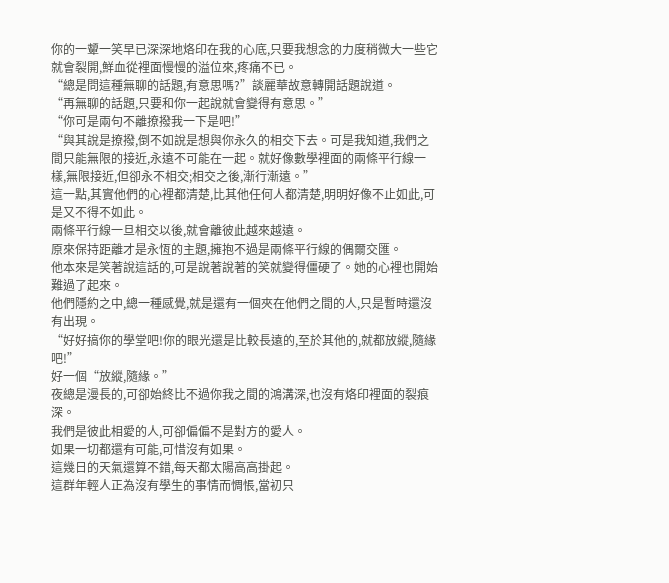你的一顰一笑早已深深地烙印在我的心底,只要我想念的力度稍微大一些它就會裂開,鮮血從裡面慢慢的溢位來,疼痛不已。
“總是問這種無聊的話題,有意思嗎?”談麗華故意轉開話題說道。
“再無聊的話題,只要和你一起說就會變得有意思。”
“你可是兩句不離撩撥我一下是吧!”
“與其說是撩撥,倒不如說是想與你永久的相交下去。可是我知道,我們之間只能無限的接近,永遠不可能在一起。就好像數學裡面的兩條平行線一樣,無限接近,但卻永不相交;相交之後,漸行漸遠。”
這一點,其實他們的心裡都清楚,比其他任何人都清楚,明明好像不止如此,可是又不得不如此。
兩條平行線一旦相交以後,就會離彼此越來越遠。
原來保持距離才是永恆的主題,擁抱不過是兩條平行線的偶爾交匯。
他本來是笑著說這話的,可是說著說著的笑就變得僵硬了。她的心裡也開始難過了起來。
他們隱約之中,總一種感覺,就是還有一個夾在他們之間的人,只是暫時還沒有出現。
“好好搞你的學堂吧!你的眼光還是比較長遠的,至於其他的,就都放縱,隨緣吧!”
好一個“放縱,隨緣。”
夜總是漫長的,可卻始終比不過你我之間的鴻溝深,也沒有烙印裡面的裂痕深。
我們是彼此相愛的人,可卻偏偏不是對方的愛人。
如果一切都還有可能,可惜沒有如果。
這幾日的天氣還算不錯,每天都太陽高高掛起。
這群年輕人正為沒有學生的事情而惆悵,當初只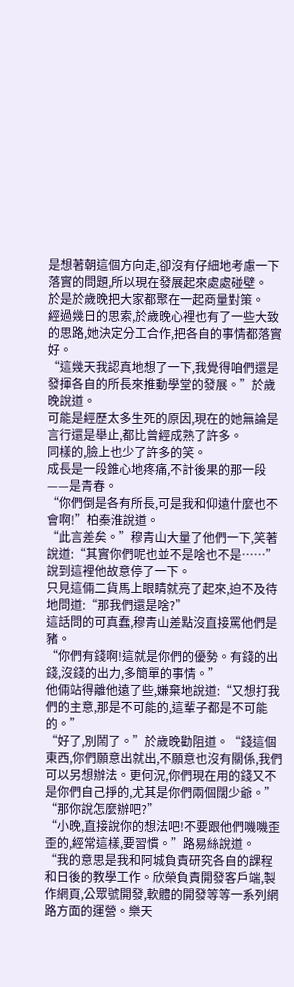是想著朝這個方向走,卻沒有仔細地考慮一下落實的問題,所以現在發展起來處處碰壁。
於是於歲晚把大家都聚在一起商量對策。
經過幾日的思索,於歲晚心裡也有了一些大致的思路,她決定分工合作,把各自的事情都落實好。
“這幾天我認真地想了一下,我覺得咱們還是發揮各自的所長來推動學堂的發展。”於歲晚說道。
可能是經歷太多生死的原因,現在的她無論是言行還是舉止,都比曾經成熟了許多。
同樣的,臉上也少了許多的笑。
成長是一段錐心地疼痛,不計後果的那一段——是青春。
“你們倒是各有所長,可是我和仰遠什麼也不會啊!”柏秦淮說道。
“此言差矣。”穆青山大量了他們一下,笑著說道:“其實你們呢也並不是啥也不是……”說到這裡他故意停了一下。
只見這倆二貨馬上眼睛就亮了起來,迫不及待地問道:“那我們還是啥?”
這話問的可真蠢,穆青山差點沒直接罵他們是豬。
“你們有錢啊!這就是你們的優勢。有錢的出錢,沒錢的出力,多簡單的事情。”
他倆站得離他遠了些,嫌棄地說道:“又想打我們的主意,那是不可能的,這輩子都是不可能的。”
“好了,別鬧了。”於歲晚勸阻道。“錢這個東西,你們願意出就出,不願意也沒有關係,我們可以另想辦法。更何況,你們現在用的錢又不是你們自己掙的,尤其是你們兩個闊少爺。”
“那你說怎麼辦吧?”
“小晚,直接說你的想法吧!不要跟他們嘰嘰歪歪的,經常這樣,要習慣。”路易絲說道。
“我的意思是我和阿城負責研究各自的課程和日後的教學工作。欣榮負責開發客戶端,製作網頁,公眾號開發,軟體的開發等等一系列網路方面的運營。樂天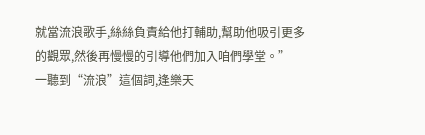就當流浪歌手,絲絲負責給他打輔助,幫助他吸引更多的觀眾,然後再慢慢的引導他們加入咱們學堂。”
一聽到“流浪”這個詞,逢樂天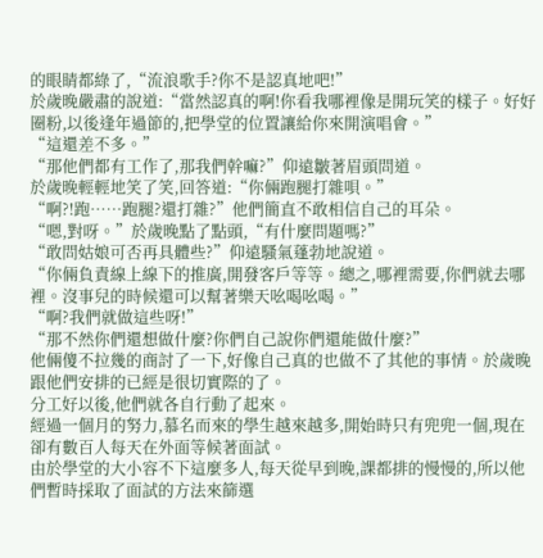的眼睛都綠了,“流浪歌手?你不是認真地吧!”
於歲晚嚴肅的說道:“當然認真的啊!你看我哪裡像是開玩笑的樣子。好好圈粉,以後逢年過節的,把學堂的位置讓給你來開演唱會。”
“這還差不多。”
“那他們都有工作了,那我們幹嘛?”仰遠皺著眉頭問道。
於歲晚輕輕地笑了笑,回答道:“你倆跑腿打雜唄。”
“啊?!跑……跑腿?還打雜?”他們簡直不敢相信自己的耳朵。
“嗯,對呀。”於歲晚點了點頭,“有什麼問題嗎?”
“敢問姑娘可否再具體些?”仰遠騷氣蓬勃地說道。
“你倆負責線上線下的推廣,開發客戶等等。總之,哪裡需要,你們就去哪裡。沒事兒的時候還可以幫著樂天吆喝吆喝。”
“啊?我們就做這些呀!”
“那不然你們還想做什麼?你們自己說你們還能做什麼?”
他倆傻不拉幾的商討了一下,好像自己真的也做不了其他的事情。於歲晚跟他們安排的已經是很切實際的了。
分工好以後,他們就各自行動了起來。
經過一個月的努力,慕名而來的學生越來越多,開始時只有兜兜一個,現在卻有數百人每天在外面等候著面試。
由於學堂的大小容不下這麼多人,每天從早到晚,課都排的慢慢的,所以他們暫時採取了面試的方法來篩選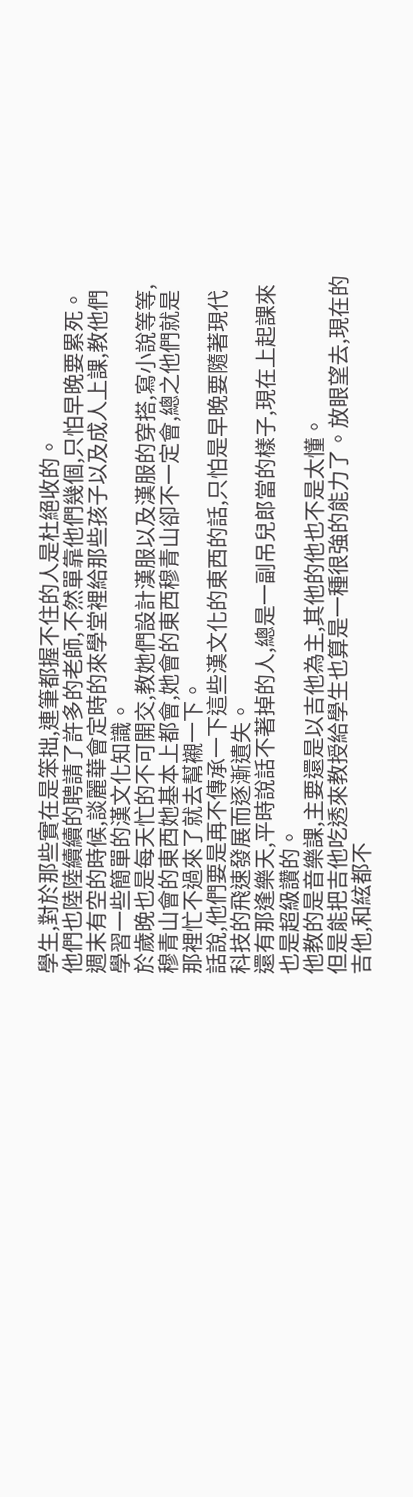學生,對於那些實在是笨拙,連筆都握不住的人是杜絕收的。
他們也陸陸續續的聘請了許多的老師,不然單靠他們幾個,只怕早晚要累死。
週末有空的時候,談麗華會定時的來學堂裡給那些孩子以及成人上課,教他們學習一些簡單的漢文化知識。
於歲晚也是每天忙的不可開交,教她們設計漢服以及漢服的穿搭,寫小說等等,穆青山會的東西她基本上都會,她會的東西穆青山卻不一定會,總之他們就是那裡忙不過來了就去幫襯一下。
話說,他們要是再不傳承一下這些漢文化的東西的話,只怕是早晚要隨著現代科技的飛速發展而逐漸遺失。
還有那逢樂天,平時說話不著掉的人,總是一副吊兒郎當的樣子,現在上起課來也是超級讚的。
他教的是音樂課,主要還是以吉他為主,其他的他也不是太懂。
但是能把吉他吃透來教授給學生也算是一種很強的能力了。放眼望去,現在的吉他,和絃都不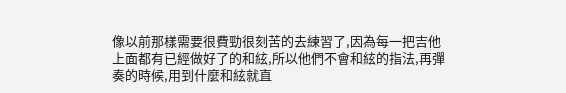像以前那樣需要很費勁很刻苦的去練習了,因為每一把吉他上面都有已經做好了的和絃,所以他們不會和絃的指法,再彈奏的時候,用到什麼和絃就直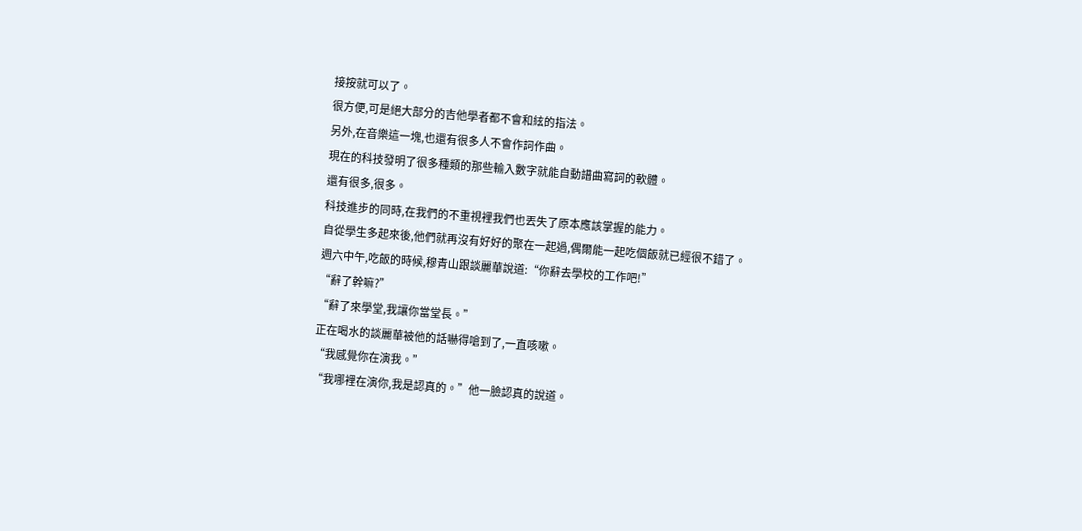接按就可以了。
很方便,可是絕大部分的吉他學者都不會和絃的指法。
另外,在音樂這一塊,也還有很多人不會作詞作曲。
現在的科技發明了很多種類的那些輸入數字就能自動譜曲寫詞的軟體。
還有很多,很多。
科技進步的同時,在我們的不重視裡我們也丟失了原本應該掌握的能力。
自從學生多起來後,他們就再沒有好好的聚在一起過,偶爾能一起吃個飯就已經很不錯了。
週六中午,吃飯的時候,穆青山跟談麗華說道:“你辭去學校的工作吧!”
“辭了幹嘛?”
“辭了來學堂,我讓你當堂長。”
正在喝水的談麗華被他的話嚇得嗆到了,一直咳嗽。
“我感覺你在演我。”
“我哪裡在演你,我是認真的。”他一臉認真的說道。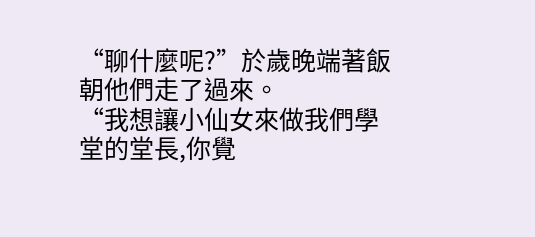“聊什麼呢?”於歲晚端著飯朝他們走了過來。
“我想讓小仙女來做我們學堂的堂長,你覺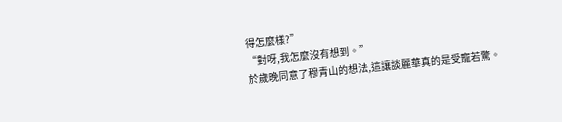得怎麼樣?”
“對呀,我怎麼沒有想到。”
於歲晚同意了穆青山的想法,這讓談麗華真的是受寵若驚。